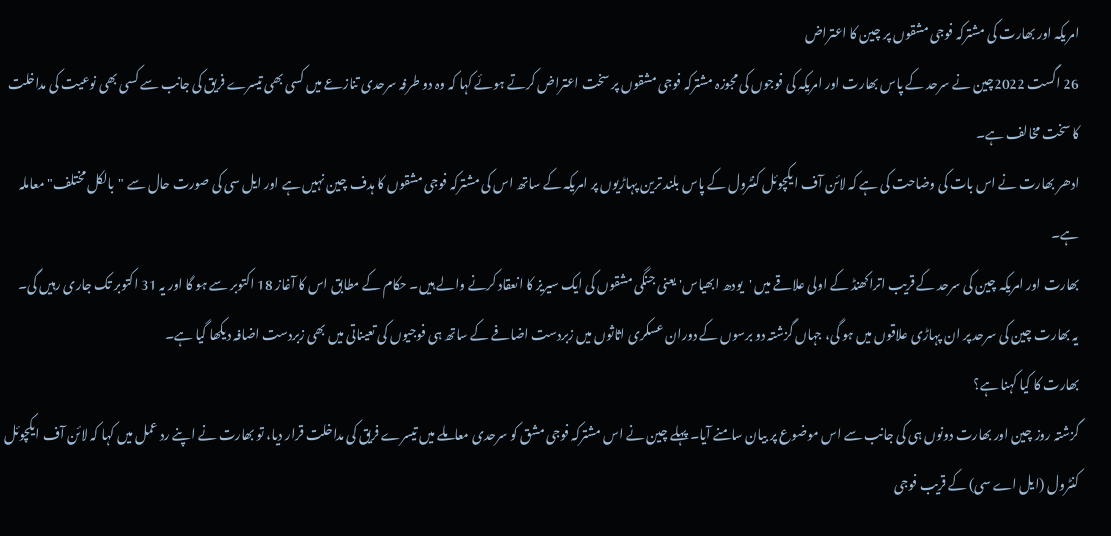امریکہ اور بھارت کی مشترکہ فوجی مشقوں پر چین کا اعتراض
26 اگست 2022چین نے سرحد کے پاس بھارت اور امریکہ کی فوجوں کی مجوزہ مشترکہ فوجی مشقوں پر سخت اعتراض کرتے ہوئے کہا کہ وہ دو طرفہ سرحدی تنازعے میں کسی بھی تیسرے فریق کی جانب سے کسی بھی نوعیت کی مداخلت کا سخت مخالف ہے۔
ادھر بھارت نے اس بات کی وضاحت کی ہے کہ لائن آف ایکچوئل کنٹرول کے پاس بلند ترین پہاڑیوں پر امریکہ کے ساتھ اس کی مشترکہ فوجی مشقوں کا ہدف چین نہیں ہے اور ایل سی کی صورت حال سے "بالکل مختلف" معاملہ ہے۔
بھارت اور امریکہ چین کی سرحد کے قریب اتراکھنڈ کے اولی علاقے میں 'یودھ ابھیاس' یعنی جنگی مشقوں کی ایک سیریز کا انعقاد کرنے والے ہیں۔ حکام کے مطابق اس کا آغاز 18 اکتوبر سے ہو گا اور یہ 31 اکتوبر تک جاری رہيں گی۔
یہ بھارت چین کی سرحد پر ان پہاڑی علاقوں میں ہو گی، جہاں گزشتہ دو برسوں کے دوران عسکری اثاثوں میں زبردست اضافے کے ساتھ ہی فوجیوں کی تعیناتی میں بھی زبردست اضافہ دیکھا گیا ہے۔
بھارت کا کیا کہنا ہے؟
گزشتہ روز چین اور بھارت دونوں ہی کی جانب سے اس موضوع پر بیان سامنے آیا۔ پہلے چین نے اس مشترکہ فوجی مشق کو سرحدی معاملے میں تیسرے فریق کی مداخلت قرار دیا، تو بھارت نے اپنے رد عمل میں کہا کہ لائن آف ایکچوئل کنٹرول (ایل اے سی) کے قریب فوجی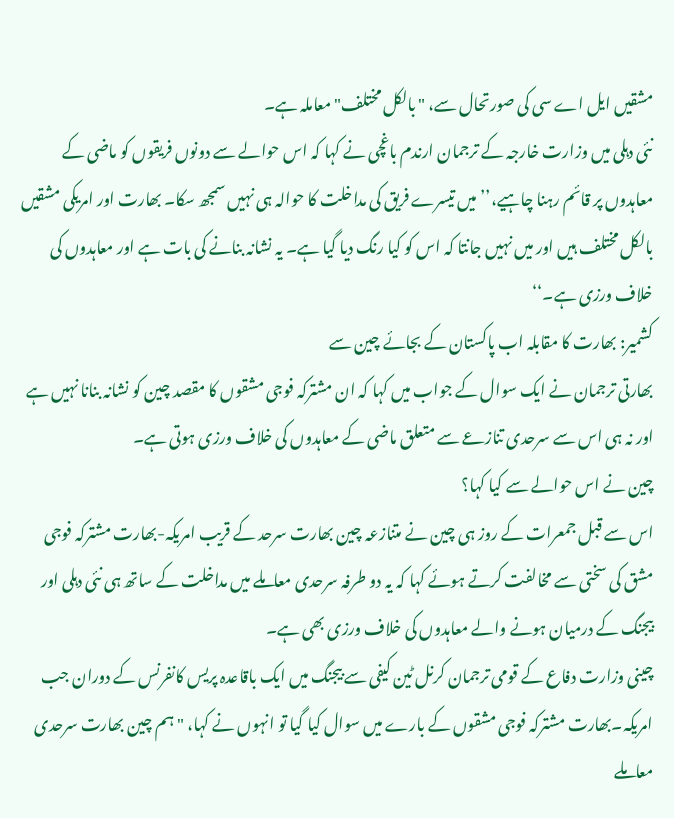مشقیں ایل اے سی کی صورتحال سے، "بالکل مختلف" معاملہ ہے۔
نئی دہلی میں وزارت خارجہ کے ترجمان ارندم باغچی نے کہا کہ اس حوالے سے دونوں فریقوں کو ماضی کے معاہدوں پر قائم رہنا چاہیے،’’میں تیسرے فریق کی مداخلت کا حوالہ ہی نہیں سمجھ سکا۔ بھارت اور امریکی مشقیں بالکل مختلف ہیں اور میں نہیں جانتا کہ اس کو کیا رنگ دیا گیا ہے۔ یہ نشانہ بنانے کی بات ہے اور معاہدوں کی خلاف ورزی ہے۔‘‘
کشمیر: بھارت کا مقابلہ اب پاکستان کے بجائے چین سے
بھارتی ترجمان نے ایک سوال کے جواب میں کہا کہ ان مشترکہ فوجی مشقوں کا مقصد چین کو نشانہ بنانا نہیں ہے اور نہ ہی اس سے سرحدی تنازعے سے متعلق ماضی کے معاہدوں کی خلاف ورزی ہوتی ہے۔
چین نے اس حوالے سے کیا کہا؟
اس سے قبل جمعرات کے روز ہی چین نے متنازعہ چین بھارت سرحد کے قریب امریکہ-بھارت مشترکہ فوجی مشق کی سختی سے مخالفت کرتے ہوئے کہا کہ یہ دو طرفہ سرحدی معاملے میں مداخلت کے ساتھ ہی نئی دہلی اور بیجنگ کے درمیان ہونے والے معاہدوں کی خلاف ورزی بھی ہے۔
چینی وزارت دفاع کے قومی ترجمان کرنل ٹین کیفی سے بیجنگ میں ایک باقاعدہ پریس کانفرنس کے دوران جب امریکہ۔بھارت مشترکہ فوجی مشقوں کے بارے میں سوال کیا گیا تو انہوں نے کہا، "ہم چین بھارت سرحدی معاملے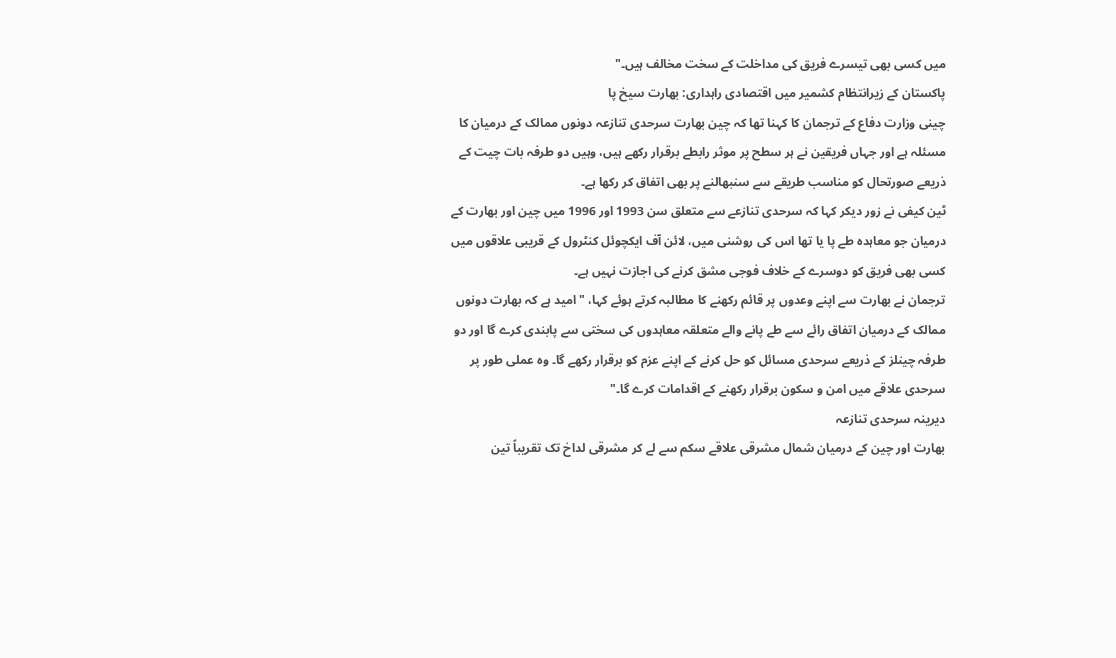میں کسی بھی تیسرے فریق کی مداخلت کے سخت مخالف ہیں۔"
پاکستان کے زیرانتظام کشمیر میں اقتصادی راہداری: بھارت سیخ پا
چینی وزارت دفاع کے ترجمان کا کہنا تھا کہ چین بھارت سرحدی تنازعہ دونوں ممالک کے درمیان کا مسئلہ ہے اور جہاں فریقین نے ہر سطح پر موثر رابطے برقرار رکھے ہیں، وہیں دو طرفہ بات چیت کے ذریعے صورتحال کو مناسب طریقے سے سنبھالنے پر بھی اتفاق کر رکھا ہے۔
ٹین کیفی نے زور دیکر کہا کہ سرحدی تنازعے سے متعلق سن 1993 اور 1996 میں چین اور بھارت کے درمیان جو معاہدہ طے پا یا تھا اس کی روشنی میں، لائن آف ایکچوئل کنٹرول کے قریبی علاقوں میں کسی بھی فریق کو دوسرے کے خلاف فوجی مشق کرنے کی اجازت نہیں ہے۔
ترجمان نے بھارت سے اپنے وعدوں پر قائم رکھنے کا مطالبہ کرتے ہوئے کہا، "امید ہے کہ بھارت دونوں ممالک کے درمیان اتفاق رائے سے طے پانے والے متعلقہ معاہدوں کی سختی سے پابندی کرے گا اور دو طرفہ چینلز کے ذریعے سرحدی مسائل کو حل کرنے کے اپنے عزم کو برقرار رکھے گا۔ وہ عملی طور پر سرحدی علاقے میں امن و سکون برقرار رکھنے کے اقدامات کرے گا۔"
دیرینہ سرحدی تنازعہ
بھارت اور چین کے درمیان شمال مشرقی علاقے سکم سے لے کر مشرقی لداخ تک تقریباً تین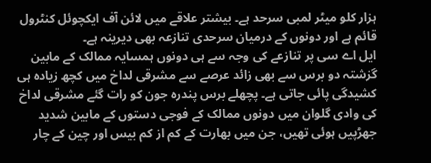ہزار کلو میٹر لمبی سرحد ہے۔ بیشتر علاقے میں لائن آف ایکچوئل کنٹرول قائم ہے اور دونوں کے درمیان سرحدی تنازعہ بھی دیرینہ ہے۔
ایل اے سی پر تنازعے کی وجہ سے ہی دونوں ہمسایہ ممالک کے مابین گزشتہ دو برس سے بھی زائد عرصے سے مشرقی لداخ میں کچھ زیادہ ہی کشیدگی پائی جاتی ہے۔ پچھلے برس پندرہ جون کو رات گئے مشرقی لداخ کی وادی گلوان میں دونوں ممالک کے فوجی دستوں کے مابین شدید جھڑپیں ہوئی تھیں، جن میں بھارت کے کم از کم بیس اور چین کے چار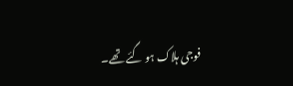فوجی ہلاک ہو گئے تھے۔